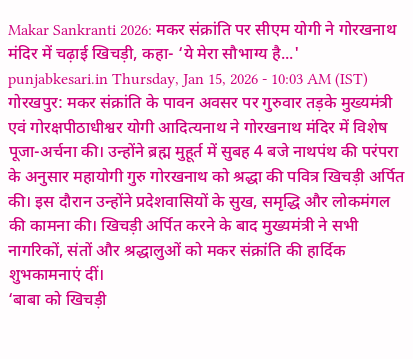Makar Sankranti 2026: मकर संक्रांति पर सीएम योगी ने गोरखनाथ मंदिर में चढ़ाई खिचड़ी, कहा- ‘ये मेरा सौभाग्य है...'
punjabkesari.in Thursday, Jan 15, 2026 - 10:03 AM (IST)
गोरखपुर: मकर संक्रांति के पावन अवसर पर गुरुवार तड़के मुख्यमंत्री एवं गोरक्षपीठाधीश्वर योगी आदित्यनाथ ने गोरखनाथ मंदिर में विशेष पूजा-अर्चना की। उन्होंने ब्रह्म मुहूर्त में सुबह 4 बजे नाथपंथ की परंपरा के अनुसार महायोगी गुरु गोरखनाथ को श्रद्धा की पवित्र खिचड़ी अर्पित की। इस दौरान उन्होंने प्रदेशवासियों के सुख, समृद्धि और लोकमंगल की कामना की। खिचड़ी अर्पित करने के बाद मुख्यमंत्री ने सभी नागरिकों, संतों और श्रद्धालुओं को मकर संक्रांति की हार्दिक शुभकामनाएं दीं।
‘बाबा को खिचड़ी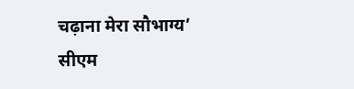चढ़ाना मेरा सौभाग्य’
सीएम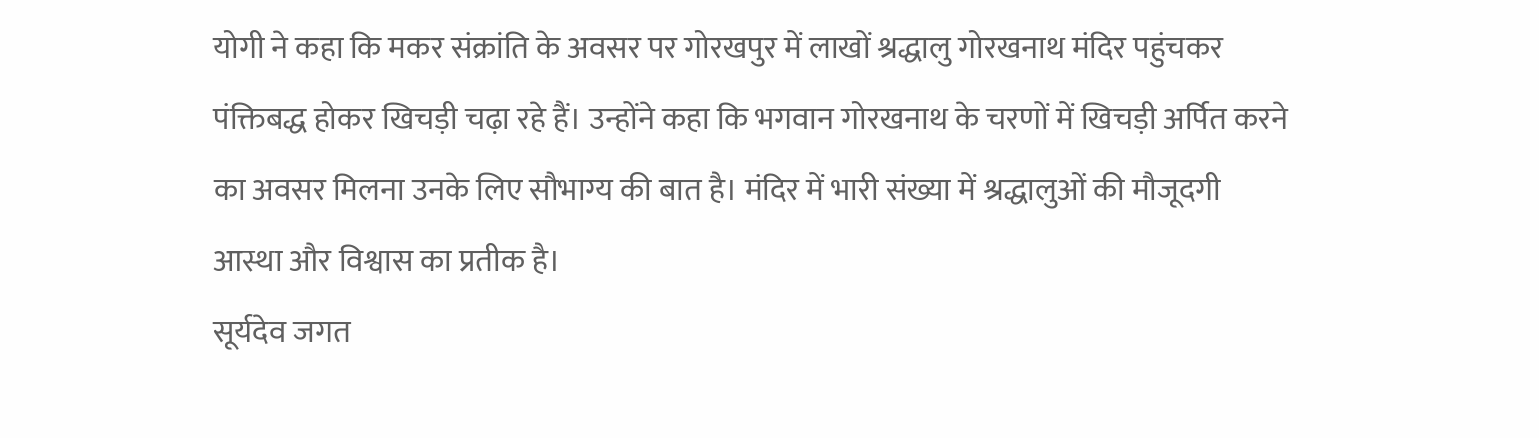योगी ने कहा कि मकर संक्रांति के अवसर पर गोरखपुर में लाखों श्रद्धालु गोरखनाथ मंदिर पहुंचकर पंक्तिबद्ध होकर खिचड़ी चढ़ा रहे हैं। उन्होंने कहा कि भगवान गोरखनाथ के चरणों में खिचड़ी अर्पित करने का अवसर मिलना उनके लिए सौभाग्य की बात है। मंदिर में भारी संख्या में श्रद्धालुओं की मौजूदगी आस्था और विश्वास का प्रतीक है।
सूर्यदेव जगत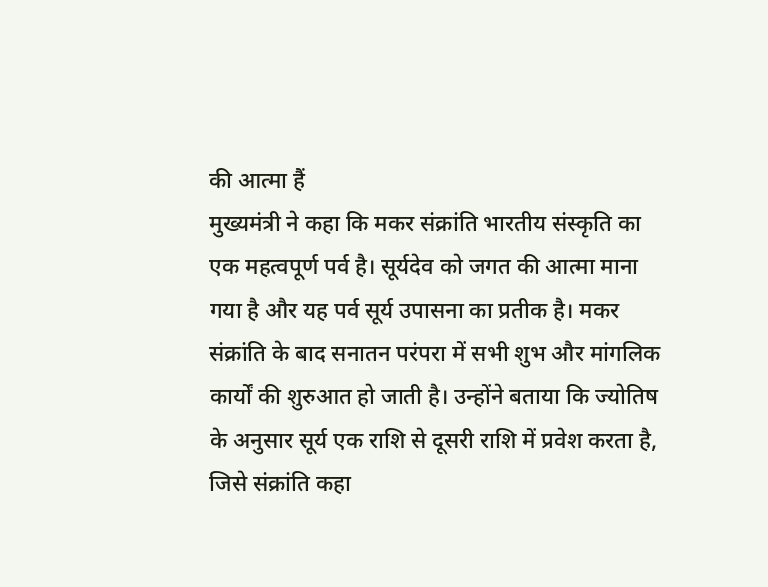की आत्मा हैं
मुख्यमंत्री ने कहा कि मकर संक्रांति भारतीय संस्कृति का एक महत्वपूर्ण पर्व है। सूर्यदेव को जगत की आत्मा माना गया है और यह पर्व सूर्य उपासना का प्रतीक है। मकर संक्रांति के बाद सनातन परंपरा में सभी शुभ और मांगलिक कार्यों की शुरुआत हो जाती है। उन्होंने बताया कि ज्योतिष के अनुसार सूर्य एक राशि से दूसरी राशि में प्रवेश करता है, जिसे संक्रांति कहा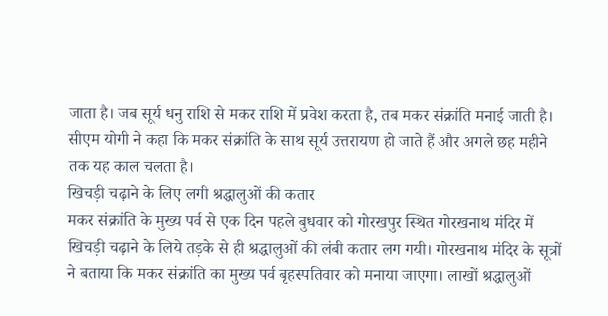जाता है। जब सूर्य धनु राशि से मकर राशि में प्रवेश करता है, तब मकर संक्रांति मनाई जाती है। सीएम योगी ने कहा कि मकर संक्रांति के साथ सूर्य उत्तरायण हो जाते हैं और अगले छह महीने तक यह काल चलता है।
खिचड़ी चढ़ाने के लिए लगी श्रद्धालुओं की कतार
मकर संक्रांति के मुख्य पर्व से एक दिन पहले बुधवार को गोरखपुर स्थित गोरखनाथ मंदिर में खिचड़ी चढ़ाने के लिये तड़के से ही श्रद्धालुओं की लंबी कतार लग गयी। गोरखनाथ मंदिर के सूत्रों ने बताया कि मकर संक्रांति का मुख्य पर्व बृहस्पतिवार को मनाया जाएगा। लाखों श्रद्धालुओं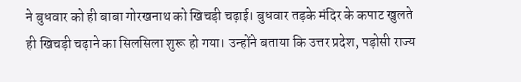ने बुधवार को ही बाबा गोरखनाथ को खिचड़ी चढ़ाई। बुधवार तड़के मंदिर के कपाट खुलते ही खिचड़ी चढ़ाने का सिलसिला शुरू हो गया। उन्होंने बताया कि उत्तर प्रदेश, पड़ोसी राज्य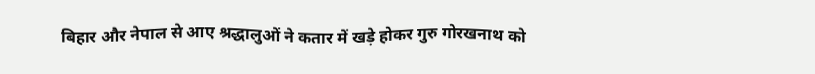बिहार और नेपाल से आए श्रद्धालुओं ने कतार में खड़े होकर गुरु गोरखनाथ को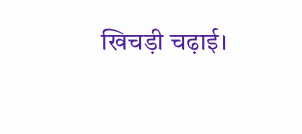खिचड़ी चढ़ाई।